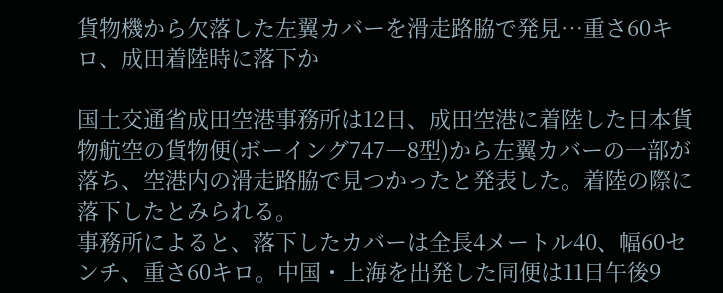貨物機から欠落した左翼カバーを滑走路脇で発見…重さ60キロ、成田着陸時に落下か

国土交通省成田空港事務所は12日、成田空港に着陸した日本貨物航空の貨物便(ボーイング747―8型)から左翼カバーの一部が落ち、空港内の滑走路脇で見つかったと発表した。着陸の際に落下したとみられる。
事務所によると、落下したカバーは全長4メートル40、幅60センチ、重さ60キロ。中国・上海を出発した同便は11日午後9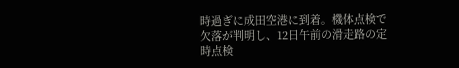時過ぎに成田空港に到着。機体点検で欠落が判明し、12日午前の滑走路の定時点検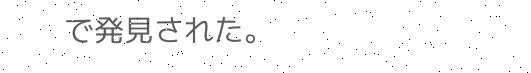で発見された。